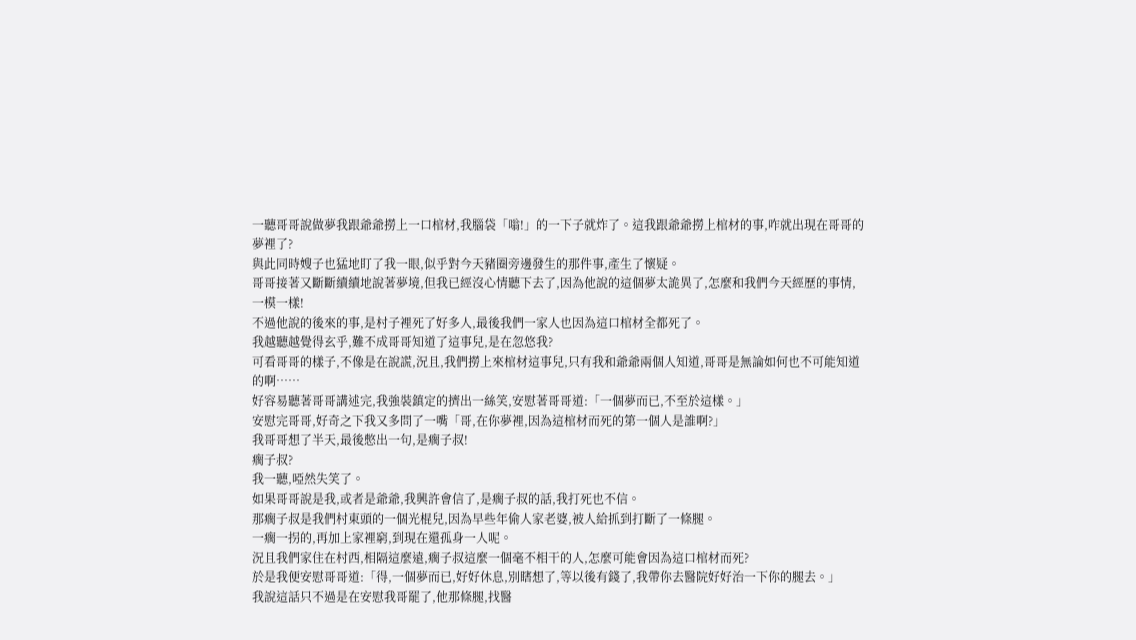一聽哥哥說做夢我跟爺爺撈上一口棺材,我腦袋「嗡!」的一下子就炸了。這我跟爺爺撈上棺材的事,咋就出現在哥哥的夢裡了?
與此同時嫂子也猛地盯了我一眼,似乎對今天豬圈旁邊發生的那件事,產生了懷疑。
哥哥接著又斷斷續續地說著夢境,但我已經沒心情聽下去了,因為他說的這個夢太詭異了,怎麼和我們今天經歷的事情,一模一樣!
不過他說的後來的事,是村子裡死了好多人,最後我們一家人也因為這口棺材全都死了。
我越聽越覺得玄乎,難不成哥哥知道了這事兒,是在忽悠我?
可看哥哥的樣子,不像是在說謊,況且,我們撈上來棺材這事兒,只有我和爺爺兩個人知道,哥哥是無論如何也不可能知道的啊……
好容易聽著哥哥講述完,我強裝鎮定的擠出一絲笑,安慰著哥哥道:「一個夢而已,不至於這樣。」
安慰完哥哥,好奇之下我又多問了一嘴「哥,在你夢裡,因為這棺材而死的第一個人是誰啊?」
我哥哥想了半天,最後憋出一句,是瘸子叔!
瘸子叔?
我一聽,啞然失笑了。
如果哥哥說是我,或者是爺爺,我興許會信了,是瘸子叔的話,我打死也不信。
那瘸子叔是我們村東頭的一個光棍兒,因為早些年偷人家老婆,被人給抓到打斷了一條腿。
一瘸一拐的,再加上家裡窮,到現在還孤身一人呢。
況且我們家住在村西,相隔這麼遠,瘸子叔這麼一個毫不相干的人,怎麼可能會因為這口棺材而死?
於是我便安慰哥哥道:「得,一個夢而已,好好休息,別瞎想了,等以後有錢了,我帶你去醫院好好治一下你的腿去。」
我說這話只不過是在安慰我哥罷了,他那條腿,找醫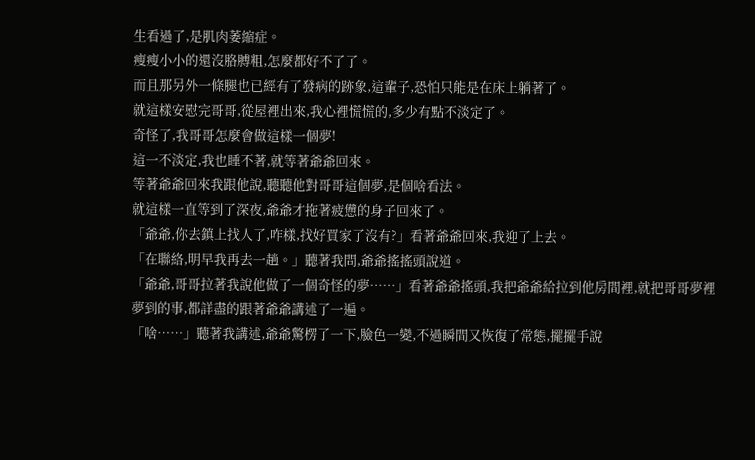生看過了,是肌肉萎縮症。
瘦瘦小小的還沒胳膊粗,怎麼都好不了了。
而且那另外一條腿也已經有了發病的跡象,這輩子,恐怕只能是在床上躺著了。
就這樣安慰完哥哥,從屋裡出來,我心裡慌慌的,多少有點不淡定了。
奇怪了,我哥哥怎麼會做這樣一個夢!
這一不淡定,我也睡不著,就等著爺爺回來。
等著爺爺回來我跟他說,聽聽他對哥哥這個夢,是個啥看法。
就這樣一直等到了深夜,爺爺才拖著疲憊的身子回來了。
「爺爺,你去鎮上找人了,咋樣,找好買家了沒有?」看著爺爺回來,我迎了上去。
「在聯絡,明早我再去一趟。」聽著我問,爺爺搖搖頭說道。
「爺爺,哥哥拉著我說他做了一個奇怪的夢……」看著爺爺搖頭,我把爺爺給拉到他房間裡,就把哥哥夢裡夢到的事,都詳盡的跟著爺爺講述了一遍。
「啥……」聽著我講述,爺爺驚楞了一下,臉色一變,不過瞬間又恢復了常態,擺擺手說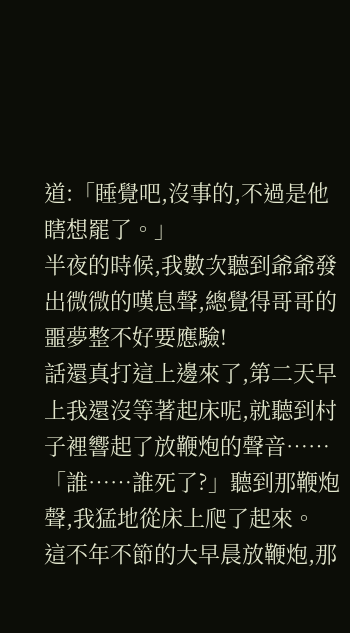道:「睡覺吧,沒事的,不過是他瞎想罷了。」
半夜的時候,我數次聽到爺爺發出微微的嘆息聲,總覺得哥哥的噩夢整不好要應驗!
話還真打這上邊來了,第二天早上我還沒等著起床呢,就聽到村子裡響起了放鞭炮的聲音……
「誰……誰死了?」聽到那鞭炮聲,我猛地從床上爬了起來。
這不年不節的大早晨放鞭炮,那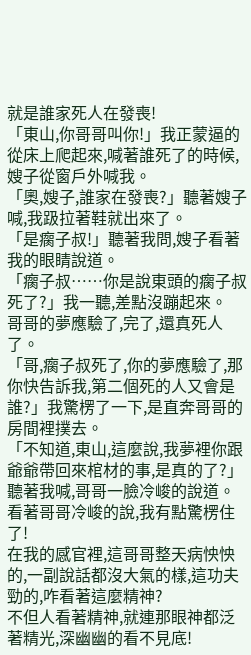就是誰家死人在發喪!
「東山,你哥哥叫你!」我正蒙逼的從床上爬起來,喊著誰死了的時候,嫂子從窗戶外喊我。
「奧,嫂子,誰家在發喪?」聽著嫂子喊,我趿拉著鞋就出來了。
「是瘸子叔!」聽著我問,嫂子看著我的眼睛說道。
「瘸子叔……你是說東頭的瘸子叔死了?」我一聽,差點沒蹦起來。
哥哥的夢應驗了,完了,還真死人了。
「哥,瘸子叔死了,你的夢應驗了,那你快告訴我,第二個死的人又會是誰?」我驚楞了一下,是直奔哥哥的房間裡撲去。
「不知道,東山,這麼說,我夢裡你跟爺爺帶回來棺材的事,是真的了?」聽著我喊,哥哥一臉冷峻的說道。
看著哥哥冷峻的說,我有點驚楞住了!
在我的感官裡,這哥哥整天病怏怏的,一副說話都沒大氣的樣,這功夫勁的,咋看著這麼精神?
不但人看著精神,就連那眼神都泛著精光,深幽幽的看不見底!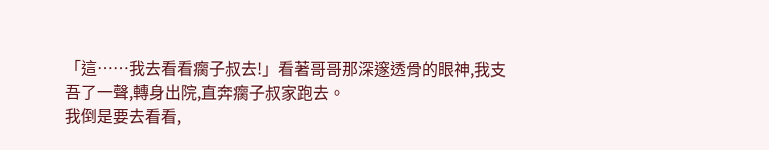「這……我去看看瘸子叔去!」看著哥哥那深邃透骨的眼神,我支吾了一聲,轉身出院,直奔瘸子叔家跑去。
我倒是要去看看,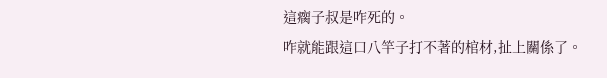這瘸子叔是咋死的。
咋就能跟這口八竿子打不著的棺材,扯上關係了。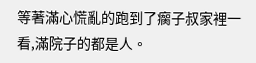等著滿心慌亂的跑到了瘸子叔家裡一看,滿院子的都是人。